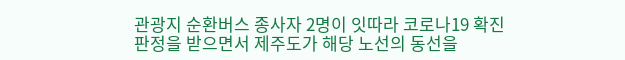관광지 순환버스 종사자 2명이 잇따라 코로나19 확진 판정을 받으면서 제주도가 해당 노선의 동선을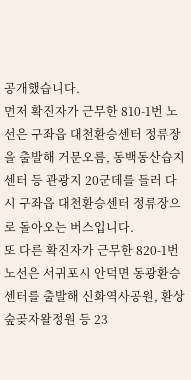공개했습니다.
먼저 확진자가 근무한 810-1번 노선은 구좌읍 대천환승센터 정류장을 출발해 거문오름, 동백동산습지센터 등 관광지 20군데를 들러 다시 구좌읍 대천환승센터 정류장으로 돌아오는 버스입니다.
또 다른 확진자가 근무한 820-1번 노선은 서귀포시 안덕면 동광환승센터를 출발해 신화역사공원, 환상숲곶자왈정원 등 23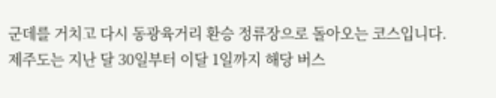군데를 거치고 다시 동광육거리 환승 정류장으로 돌아오는 코스입니다.
제주도는 지난 달 30일부터 이달 1일까지 해당 버스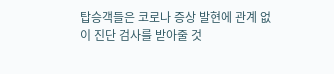탑승객들은 코로나 증상 발현에 관계 없이 진단 검사를 받아줄 것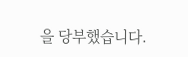을 당부했습니다.